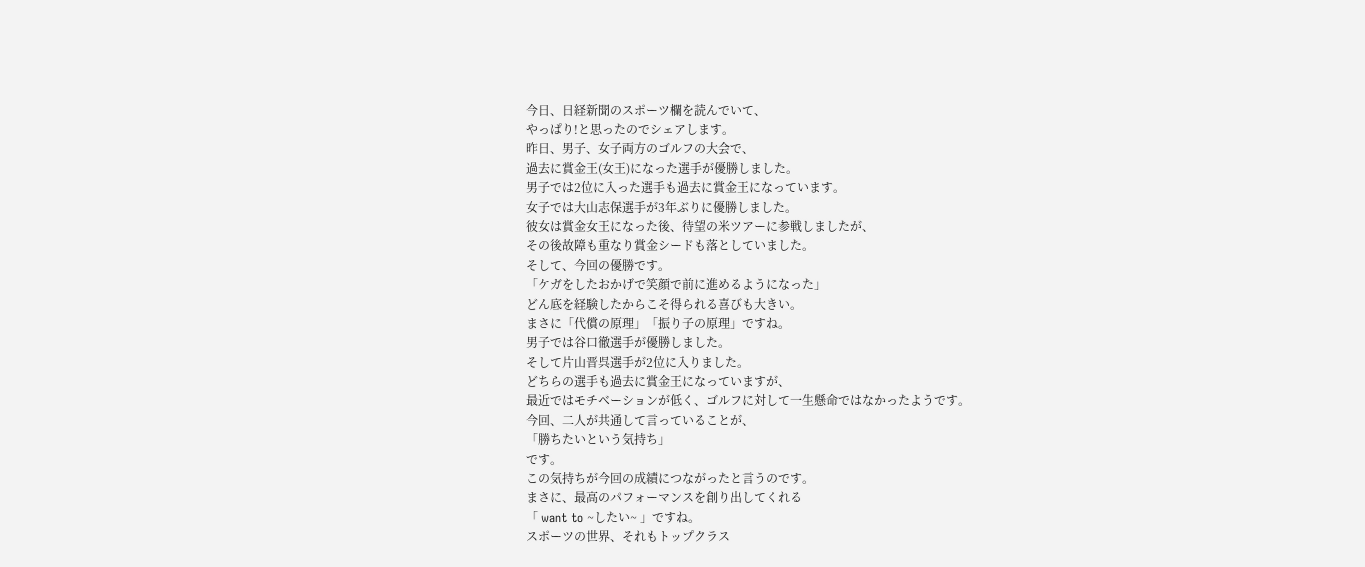今日、日経新聞のスポーツ欄を読んでいて、
やっぱり!と思ったのでシェアします。
昨日、男子、女子両方のゴルフの大会で、
過去に賞金王(女王)になった選手が優勝しました。
男子では2位に入った選手も過去に賞金王になっています。
女子では大山志保選手が3年ぶりに優勝しました。
彼女は賞金女王になった後、待望の米ツアーに参戦しましたが、
その後故障も重なり賞金シードも落としていました。
そして、今回の優勝です。
「ケガをしたおかげで笑顔で前に進めるようになった」
どん底を経験したからこそ得られる喜びも大きい。
まさに「代償の原理」「振り子の原理」ですね。
男子では谷口徹選手が優勝しました。
そして片山晋呉選手が2位に入りました。
どちらの選手も過去に賞金王になっていますが、
最近ではモチベーションが低く、ゴルフに対して一生懸命ではなかったようです。
今回、二人が共通して言っていることが、
「勝ちたいという気持ち」
です。
この気持ちが今回の成績につながったと言うのです。
まさに、最高のパフォーマンスを創り出してくれる
「 want to ~したい~ 」ですね。
スポーツの世界、それもトップクラス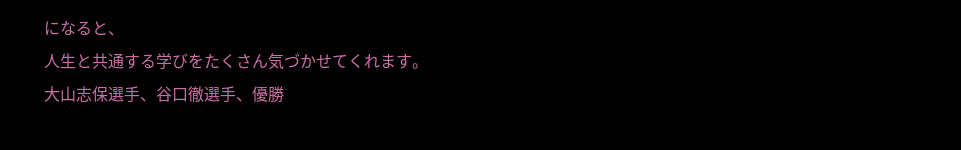になると、
人生と共通する学びをたくさん気づかせてくれます。
大山志保選手、谷口徹選手、優勝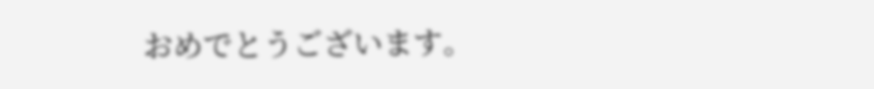おめでとうございます。